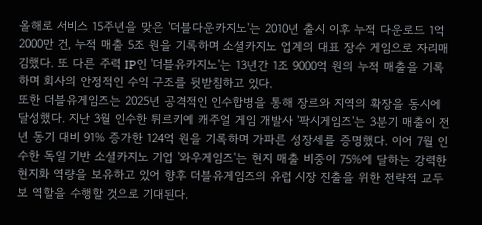올해로 서비스 15주년을 맞은 '더블다운카지노'는 2010년 출시 이후 누적 다운로드 1억 2000만 건, 누적 매출 5조 원을 기록하며 소셜카지노 업계의 대표 장수 게임으로 자리매김했다. 또 다른 주력 IP인 '더블유카지노'는 13년간 1조 9000억 원의 누적 매출을 기록하며 회사의 안정적인 수익 구조를 뒷받침하고 있다.
또한 더블유게임즈는 2025년 공격적인 인수합병을 통해 장르와 지역의 확장을 동시에 달성했다. 지난 3월 인수한 튀르키예 캐주얼 게임 개발사 '팍시게임즈'는 3분기 매출이 전년 동기 대비 91% 증가한 124억 원을 기록하며 가파른 성장세를 증명했다. 이어 7월 인수한 독일 기반 소셜카지노 기업 '와우게임즈'는 현지 매출 비중이 75%에 달하는 강력한 현지화 역량을 보유하고 있어 향후 더블유게임즈의 유럽 시장 진출을 위한 전략적 교두보 역할을 수행할 것으로 기대된다.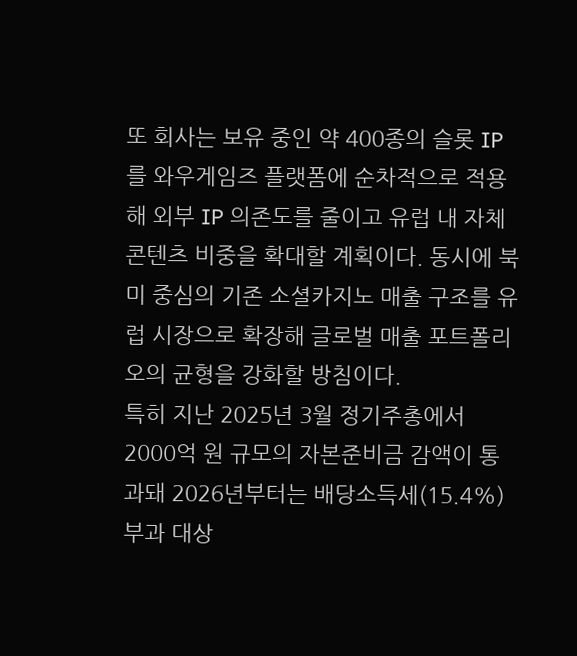또 회사는 보유 중인 약 400종의 슬롯 IP를 와우게임즈 플랫폼에 순차적으로 적용해 외부 IP 의존도를 줄이고 유럽 내 자체 콘텐츠 비중을 확대할 계획이다. 동시에 북미 중심의 기존 소셜카지노 매출 구조를 유럽 시장으로 확장해 글로벌 매출 포트폴리오의 균형을 강화할 방침이다.
특히 지난 2025년 3월 정기주총에서 2000억 원 규모의 자본준비금 감액이 통과돼 2026년부터는 배당소득세(15.4%) 부과 대상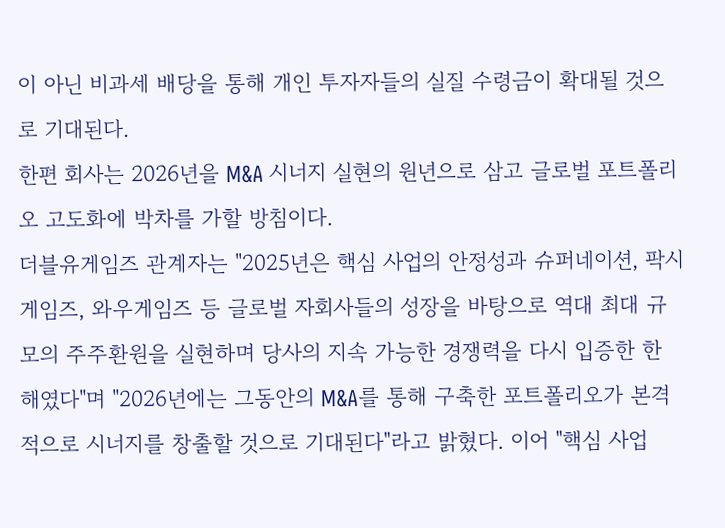이 아닌 비과세 배당을 통해 개인 투자자들의 실질 수령금이 확대될 것으로 기대된다.
한편 회사는 2026년을 M&A 시너지 실현의 원년으로 삼고 글로벌 포트폴리오 고도화에 박차를 가할 방침이다.
더블유게임즈 관계자는 "2025년은 핵심 사업의 안정성과 슈퍼네이션, 팍시게임즈, 와우게임즈 등 글로벌 자회사들의 성장을 바탕으로 역대 최대 규모의 주주환원을 실현하며 당사의 지속 가능한 경쟁력을 다시 입증한 한 해였다"며 "2026년에는 그동안의 M&A를 통해 구축한 포트폴리오가 본격적으로 시너지를 창출할 것으로 기대된다"라고 밝혔다. 이어 "핵심 사업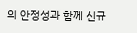의 안정성과 함께 신규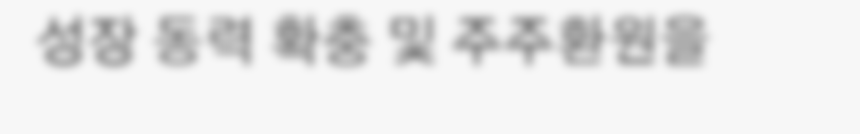성장 동력 확충 및 주주환원을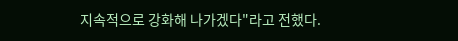지속적으로 강화해 나가겠다"라고 전했다.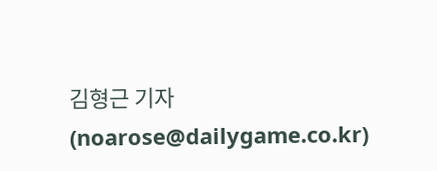김형근 기자 (noarose@dailygame.co.kr)